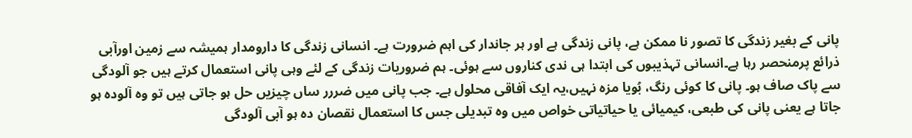پانی کے بغیر زندگی کا تصور نا ممکن ہے، پانی زندگی ہے اور ہر جاندار کی اہم ضرورت ہے۔ انسانی زندگی کا دارومدار ہمیشہ سے زمین اورآبی ذرائع پرمنحصر رہا ہے۔انسانی تہذیبوں کی ابتدا ہی ندی کناروں سے ہوئی۔ ہم ضروریات زندگی کے لئے وہی پانی استعمال کرتے ہیں جو آلودگی سے پاک صاف ہو۔ پانی کا کوئی رنگ، بُویا مزہ نہیں،یہ ایک آفاقی محلول ہے۔ جب پانی میں ضررر ساں چیزیں حل ہو جاتی ہیں تو وہ آلودہ ہو جاتا ہے یعنی پانی کی طبعی، کیمیائی یا حیاتیاتی خواص میں وہ تبدیلی جس کا استعمال نقصان دہ ہو آبی آلودگی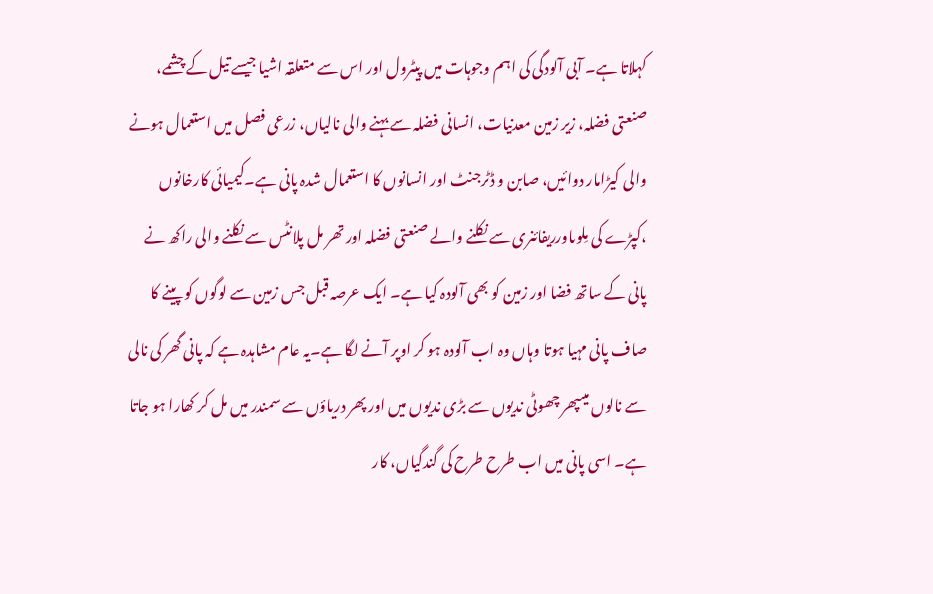کہلاتا ہے۔ آبی آلودگی کی اہم وجوہات میں پیٹرول اور اس سے متعلقہ اشیا جیسے تیل کے چشمے، صنعتی فضلہ، زیر زمین معدنیات، انسانی فضلہ سے بہنے والی نالیاں، زرعی فصل میں استعمال ہونے والی کیڑامار دوائیں، صابن و ڈٹرجنٹ اور انسانوں کا استعمال شدہ پانی ہے۔کیمیائی کارخانوں ،کپڑے کی مِلوںاورریفائنری سے نکلنے والے صنعتی فضلہ اور تھر مل پلانٹس سے نکلنے والی راکھ نے پانی کے ساتھ فضا اور زمین کو بھی آلودہ کیا ہے۔ ایک عرصہ قبل جس زمین سے لوگوں کو پینے کا صاف پانی مہیا ہوتا وہاں وہ اب آلودہ ہو کر اوپر آنے لگا ہے۔یہ عام مشاہدہ ہے کہ پانی گھر کی نالی سے نالوں میںپھر چھوٹی ندیوں سے بڑی ندیوں میں اور پھر دریاؤں سے سمندر میں مل کر کھارا ہو جاتا ہے۔ اسی پانی میں اب طرح طرح کی گندگیاں، کار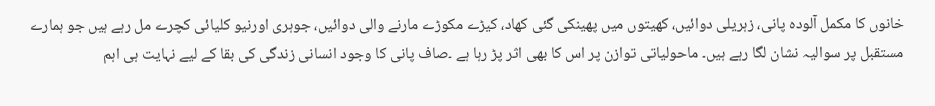خانوں کا مکمل آلودہ پانی، زہریلی دوائیں، کھیتوں میں پھینکی گئی کھاد، کیڑے مکوڑے مارنے والی دوائیں، جوہری اورنیو کلیائی کچرے مل رہے ہیں جو ہمارے مستقبل پر سوالیہ نشان لگا رہے ہیں۔ ماحولیاتی توازن پر اس کا بھی اثر پڑ رہا ہے ۔صاف پانی کا وجود انسانی زندگی کی بقا کے لیے نہایت ہی اہم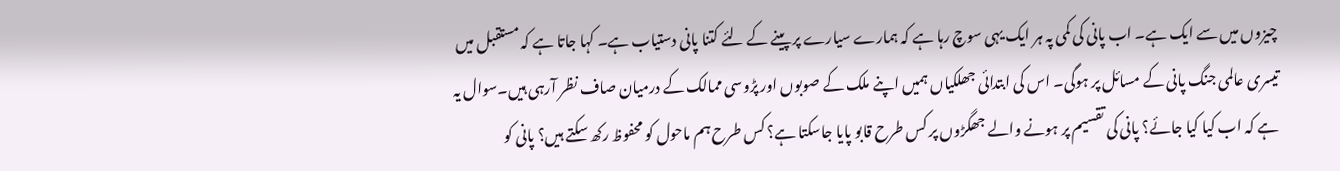چیزوں میں سے ایک ہے۔ اب پانی کی کمی پہ ہر ایک یہی سوچ رہا ہے کہ ہمارے سیارے پر پینے کے لئے کتنا پانی دستیاب ہے۔ کہا جاتا ہے کہ مستقبل میں تیسری عالمی جنگ پانی کے مسائل پر ہوگی۔ اس کی ابتدائی جھلکیاں ہمیں اپنے ملک کے صوبوں اور پڑوسی ممالک کے درمیان صاف نظر آرہی ہیں۔سوال یہ ہے کہ اب کیا کیا جائے؟ پانی کی تقسیم پر ہونے والے جھگڑوں پر کس طرح قابو پایا جاسکتا ہے؟ کس طرح ہم ماحول کو محفوظ رکھ سکتے ہیں؟ پانی کو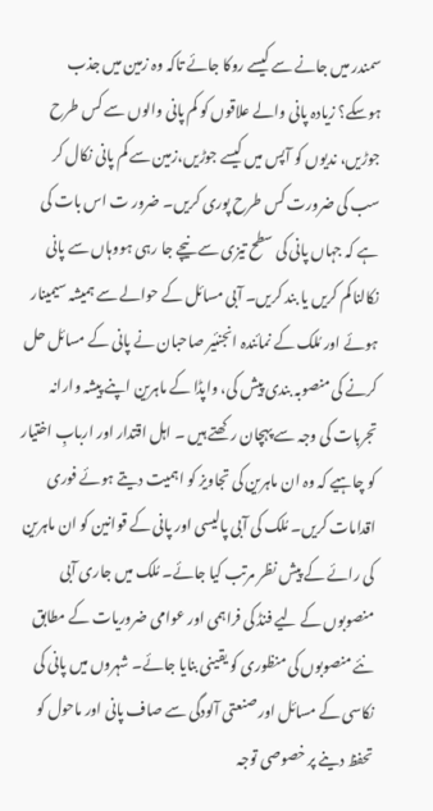سمندر میں جانے سے کیسے روکا جائے تاکہ وہ زمین میں جذب ہوسکے؟ زیادہ پانی والے علاقوں کو کم پانی والوں سے کس طرح جوڑیں، ندیوں کو آپس میں کیسے جوڑیں،زمین سے کم پانی نکال کر سب کی ضرورت کس طرح پوری کریں۔ ضرور ت اس بات کی ہے کہ جہاں پانی کی سطح تیزی سے نیچے جا رہی ہووہاں سے پانی نکالنا کم کریں یا بند کریں۔ آبی مسائل کے حوالے سے ہمیشہ سیمینار ہوئے اور مُلک کے نمائندہ انجنئیر صاحبان نے پانی کے مسائل حل کرنے کی منصوبہ بندی پیش کی، واپڈا کے ماہرین اپنے پیشہ وارانہ تجربات کی وجہ سے پہچان رکھتے ہیں ۔ اہل اقتدار اور اربابِ اختیار کو چاہیے کہ وہ ان ماہرین کی تجاویز کو اہمیت دیتے ہوئے فوری اقدامات کریں۔ مُلک کی آبی پالیسی اور پانی کے قوانین کو ان ماہرین کی رائے کے پیش نظر مرتب کیا جائے۔ مُلک میں جاری آبی منصوبوں کے لیے فنڈ کی فراہمی اور عوامی ضروریات کے مطابق نئے منصوبوں کی منظوری کو یقینی بنایا جائے۔ شہروں میں پانی کی نکاسی کے مسائل اور صنعتی آلودگی سے صاف پانی اور ماحول کو تحفظ دینے پر خصوصی توجہ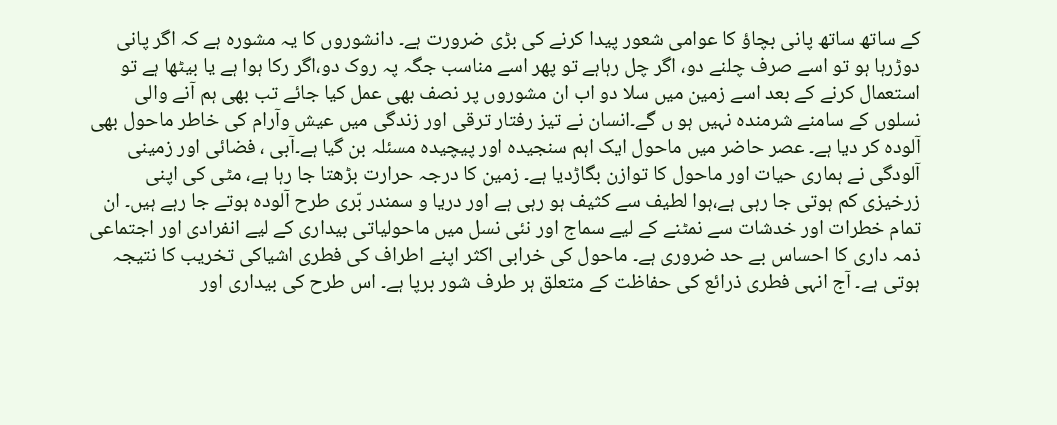کے ساتھ ساتھ پانی بچاؤ کا عوامی شعور پیدا کرنے کی بڑی ضرورت ہے۔ دانشوروں کا یہ مشورہ ہے کہ اگر پانی دوڑرہا ہو تو اسے صرف چلنے دو، اگر چل رہاہے تو پھر اسے مناسب جگہ پہ روک دو،اگر رکا ہوا ہے یا بیٹھا ہے تو استعمال کرنے کے بعد اسے زمین میں سلا دو اب ان مشوروں پر نصف بھی عمل کیا جائے تب بھی ہم آنے والی نسلوں کے سامنے شرمندہ نہیں ہو ں گے۔انسان نے تیز رفتار ترقی اور زندگی میں عیش وآرام کی خاطر ماحول بھی آلودہ کر دیا ہے۔ عصر حاضر میں ماحول ایک اہم سنجیدہ اور پیچیدہ مسئلہ بن گیا ہے۔آبی ، فضائی اور زمینی آلودگی نے ہماری حیات اور ماحول کا توازن بگاڑدیا ہے۔ زمین کا درجہ حرارت بڑھتا جا رہا ہے، مٹی کی اپنی زرخیزی کم ہوتی جا رہی ہے،ہوا لطیف سے کثیف ہو رہی ہے اور دریا و سمندر بّری طرح آلودہ ہوتے جا رہے ہیں۔ ان تمام خطرات اور خدشات سے نمٹنے کے لیے سماج اور نئی نسل میں ماحولیاتی بیداری کے لیے انفرادی اور اجتماعی ذمہ داری کا احساس بے حد ضروری ہے۔ ماحول کی خرابی اکثر اپنے اطراف کی فطری اشیاکی تخریب کا نتیجہ ہوتی ہے۔ آج انہی فطری ذرائع کی حفاظت کے متعلق ہر طرف شور برپا ہے۔ اس طرح کی بیداری اور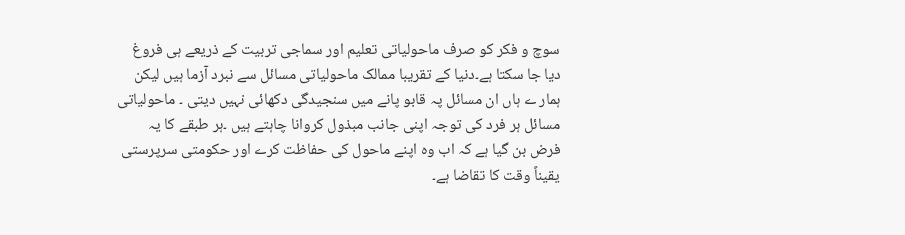سوچ و فکر کو صرف ماحولیاتی تعلیم اور سماجی تربیت کے ذریعے ہی فروغ دیا جا سکتا ہے۔دنیا کے تقریبا ممالک ماحولیاتی مسائل سے نبرد آزما ہیں لیکن ہمار ے ہاں ان مسائل پہ قابو پانے میں سنجیدگی دکھائی نہیں دیتی ۔ ماحولیاتی مسائل ہر فرد کی توجہ اپنی جانب مبذول کروانا چاہتے ہیں ۔ہر طبقے کا یہ فرض بن گیا ہے کہ اب وہ اپنے ماحول کی حفاظت کرے اور حکومتی سرپرستی یقیناً وقت کا تقاضا ہے۔